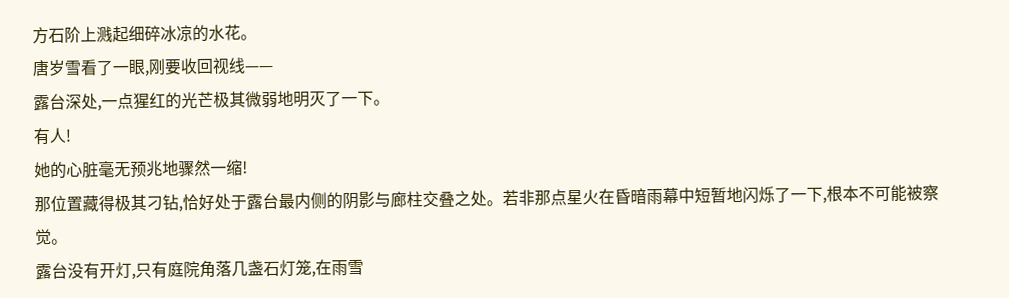方石阶上溅起细碎冰凉的水花。
唐岁雪看了一眼,刚要收回视线——
露台深处,一点猩红的光芒极其微弱地明灭了一下。
有人!
她的心脏毫无预兆地骤然一缩!
那位置藏得极其刁钻,恰好处于露台最内侧的阴影与廊柱交叠之处。若非那点星火在昏暗雨幕中短暂地闪烁了一下,根本不可能被察觉。
露台没有开灯,只有庭院角落几盏石灯笼,在雨雪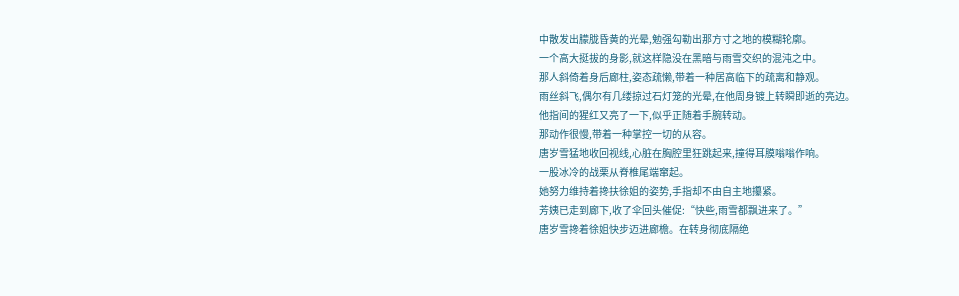中散发出朦胧昏黄的光晕,勉强勾勒出那方寸之地的模糊轮廓。
一个高大挺拔的身影,就这样隐没在黑暗与雨雪交织的混沌之中。
那人斜倚着身后廊柱,姿态疏懒,带着一种居高临下的疏离和静观。
雨丝斜飞,偶尔有几缕掠过石灯笼的光晕,在他周身镀上转瞬即逝的亮边。
他指间的猩红又亮了一下,似乎正随着手腕转动。
那动作很慢,带着一种掌控一切的从容。
唐岁雪猛地收回视线,心脏在胸腔里狂跳起来,撞得耳膜嗡嗡作响。
一股冰冷的战栗从脊椎尾端窜起。
她努力维持着搀扶徐姐的姿势,手指却不由自主地攥紧。
芳姨已走到廊下,收了伞回头催促:“快些,雨雪都飘进来了。”
唐岁雪搀着徐姐快步迈进廊檐。在转身彻底隔绝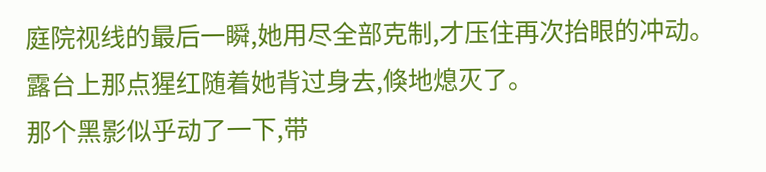庭院视线的最后一瞬,她用尽全部克制,才压住再次抬眼的冲动。
露台上那点猩红随着她背过身去,倏地熄灭了。
那个黑影似乎动了一下,带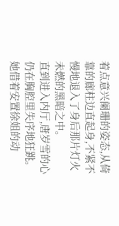着点意兴阑珊的姿态,从倚靠的廊柱边直起身,不紧不慢地退入了身后那片灯火未燃的黑暗之中。
直到进入内厅,唐岁雪的心仍在胸腔里失序地狂跳。
她借着安置徐姐的动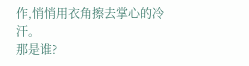作,悄悄用衣角擦去掌心的冷汗。
那是谁?